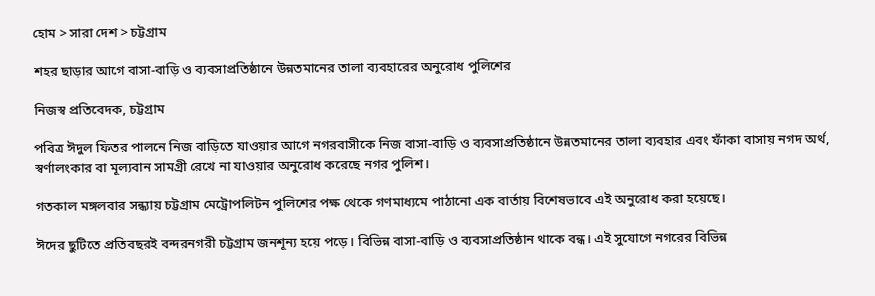হোম > সারা দেশ > চট্টগ্রাম

শহর ছাড়ার আগে বাসা-বাড়ি ও ব্যবসাপ্রতিষ্ঠানে উন্নতমানের তালা ব্যবহারের অনুরোধ পুলিশের

নিজস্ব প্রতিবেদক, চট্টগ্রাম

পবিত্র ঈদুল ফিতর পালনে নিজ বাড়িতে যাওয়ার আগে নগরবাসীকে নিজ বাসা-বাড়ি ও ব্যবসাপ্রতিষ্ঠানে উন্নতমানের তালা ব্যবহার এবং ফাঁকা বাসায় নগদ অর্থ, স্বর্ণালংকার বা মূল্যবান সামগ্রী রেখে না যাওয়ার অনুরোধ করেছে নগর পুলিশ।

গতকাল মঙ্গলবার সন্ধ্যায় চট্টগ্রাম মেট্রোপলিটন পুলিশের পক্ষ থেকে গণমাধ্যমে পাঠানো এক বার্তায় বিশেষভাবে এই অনুরোধ করা হয়েছে।

ঈদের ছুটিতে প্রতিবছরই বন্দরনগরী চট্টগ্রাম জনশূন্য হয়ে পড়ে। বিভিন্ন বাসা-বাড়ি ও ব্যবসাপ্রতিষ্ঠান থাকে বন্ধ। এই সুযোগে নগরের বিভিন্ন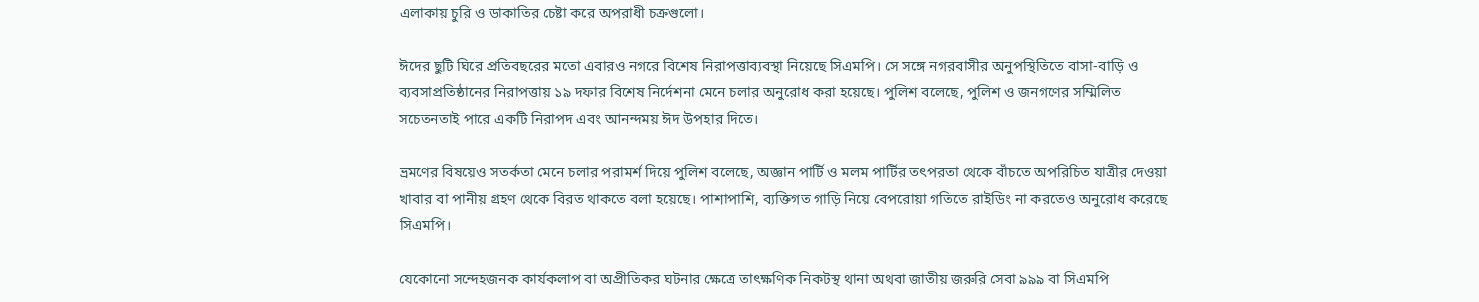এলাকায় চুরি ও ডাকাতির চেষ্টা করে অপরাধী চক্রগুলো।

ঈদের ছুটি ঘিরে প্রতিবছরের মতো এবারও নগরে বিশেষ নিরাপত্তাব্যবস্থা নিয়েছে সিএমপি। সে সঙ্গে নগরবাসীর অনুপস্থিতিতে বাসা-বাড়ি ও ব্যবসাপ্রতিষ্ঠানের নিরাপত্তায় ১৯ দফার বিশেষ নির্দেশনা মেনে চলার অনুরোধ করা হয়েছে। পুলিশ বলেছে, পুলিশ ও জনগণের সম্মিলিত সচেতনতাই পারে একটি নিরাপদ এবং আনন্দময় ঈদ উপহার দিতে।

ভ্রমণের বিষয়েও সতর্কতা মেনে চলার পরামর্শ দিয়ে পুলিশ বলেছে, অজ্ঞান পার্টি ও মলম পার্টির তৎপরতা থেকে বাঁচতে অপরিচিত যাত্রীর দেওয়া খাবার বা পানীয় গ্রহণ থেকে বিরত থাকতে বলা হয়েছে। পাশাপাশি, ব্যক্তিগত গাড়ি নিয়ে বেপরোয়া গতিতে রাইডিং না করতেও অনুরোধ করেছে সিএমপি।

যেকোনো সন্দেহজনক কার্যকলাপ বা অপ্রীতিকর ঘটনার ক্ষেত্রে তাৎক্ষণিক নিকটস্থ থানা অথবা জাতীয় জরুরি সেবা ৯৯৯ বা সিএমপি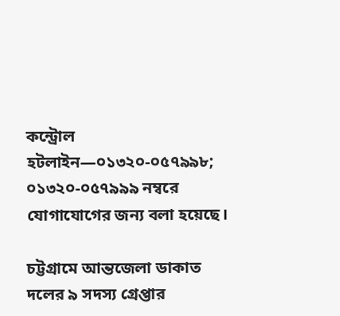কন্ট্রোল হটলাইন—০১৩২০-০৫৭৯৯৮; ০১৩২০-০৫৭৯৯৯ নম্বরে যোগাযোগের জন্য বলা হয়েছে।

চট্টগ্রামে আন্তজেলা ডাকাত দলের ৯ সদস্য গ্রেপ্তার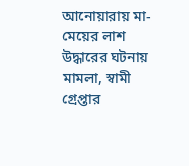আনোয়ারায় মা-মেয়ের লাশ উদ্ধারের ঘটনায় মামলা, স্বামী গ্রেপ্তার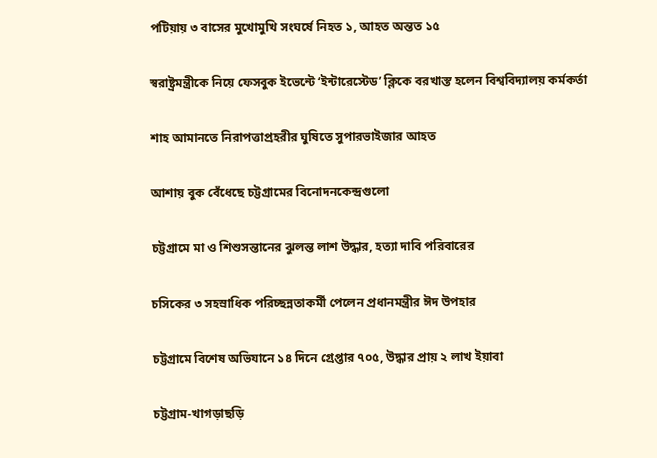পটিয়ায় ৩ বাসের মুখোমুখি সংঘর্ষে নিহত ১, আহত অন্তত ১৫

স্বরাষ্ট্রমন্ত্রীকে নিয়ে ফেসবুক ইভেন্টে ‘ইন্টারেস্টেড’ ক্লিকে বরখাস্ত হলেন বিশ্ববিদ্যালয় কর্মকর্তা

শাহ আমানতে নিরাপত্তাপ্রহরীর ঘুষিতে সুপারভাইজার আহত

আশায় বুক বেঁধেছে চট্টগ্রামের বিনোদনকেন্দ্রগুলো

চট্টগ্রামে মা ও শিশুসন্তানের ঝুলন্ত লাশ উদ্ধার, হত্যা দাবি পরিবারের

চসিকের ৩ সহস্রাধিক পরিচ্ছন্নতাকর্মী পেলেন প্রধানমন্ত্রীর ঈদ উপহার

চট্টগ্রামে বিশেষ অভিযানে ১৪ দিনে গ্রেপ্তার ৭০৫, উদ্ধার প্রায় ২ লাখ ইয়াবা

চট্টগ্রাম-খাগড়াছড়ি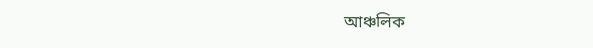আঞ্চলিক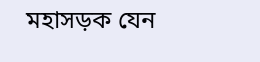মহাসড়ক যেন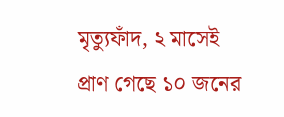মৃত্যুফাঁদ, ২ মাসেই প্রাণ গেছে ১০ জনের